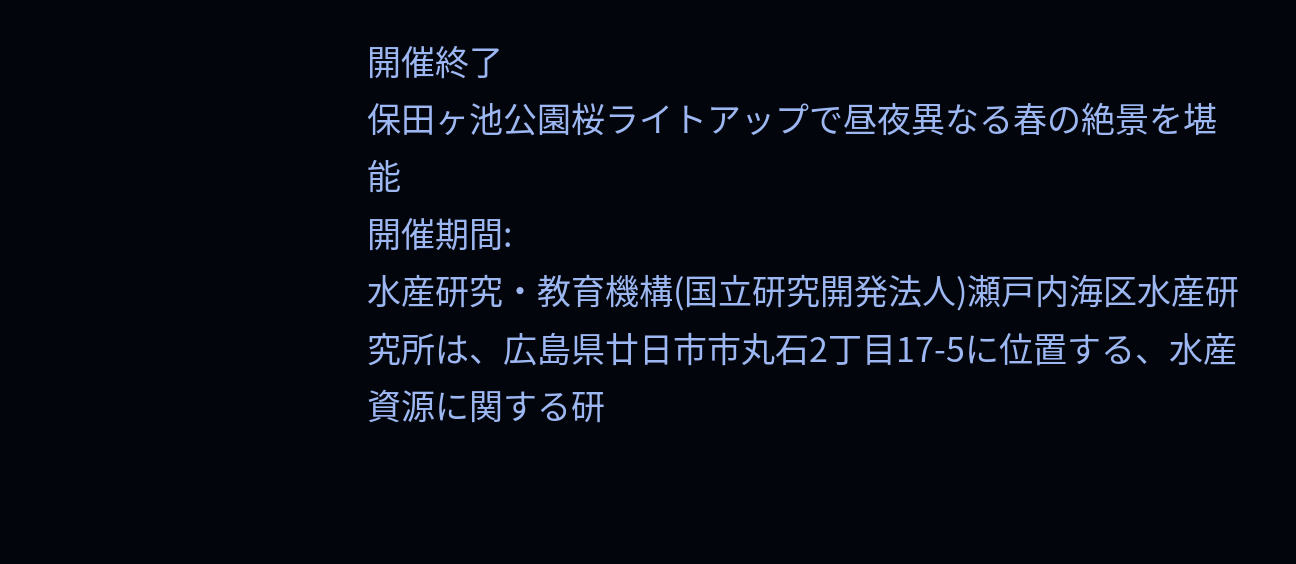開催終了
保田ヶ池公園桜ライトアップで昼夜異なる春の絶景を堪能
開催期間:
水産研究・教育機構(国立研究開発法人)瀬戸内海区水産研究所は、広島県廿日市市丸石2丁目17-5に位置する、水産資源に関する研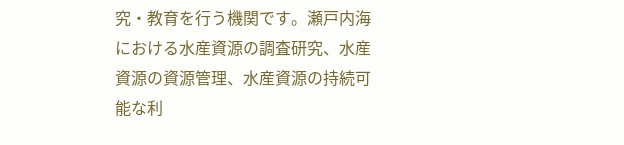究・教育を行う機関です。瀬戸内海における水産資源の調査研究、水産資源の資源管理、水産資源の持続可能な利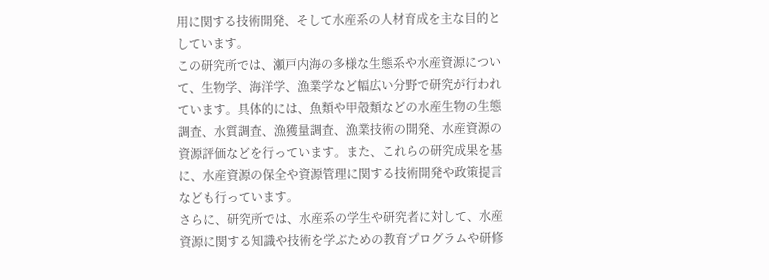用に関する技術開発、そして水産系の人材育成を主な目的としています。
この研究所では、瀬戸内海の多様な生態系や水産資源について、生物学、海洋学、漁業学など幅広い分野で研究が行われています。具体的には、魚類や甲殻類などの水産生物の生態調査、水質調査、漁獲量調査、漁業技術の開発、水産資源の資源評価などを行っています。また、これらの研究成果を基に、水産資源の保全や資源管理に関する技術開発や政策提言なども行っています。
さらに、研究所では、水産系の学生や研究者に対して、水産資源に関する知識や技術を学ぶための教育プログラムや研修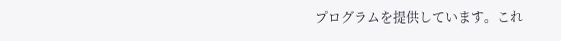プログラムを提供しています。これ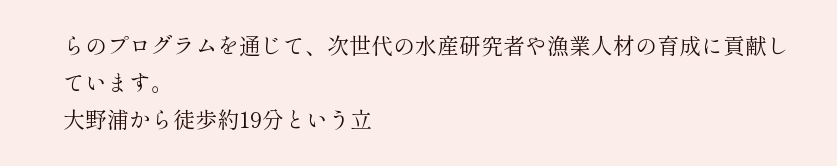らのプログラムを通じて、次世代の水産研究者や漁業人材の育成に貢献しています。
大野浦から徒歩約19分という立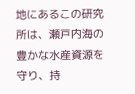地にあるこの研究所は、瀬戸内海の豊かな水産資源を守り、持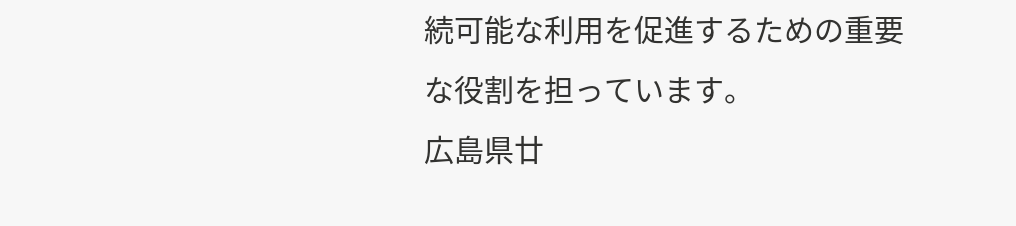続可能な利用を促進するための重要な役割を担っています。
広島県廿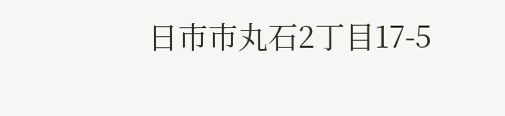日市市丸石2丁目17-5